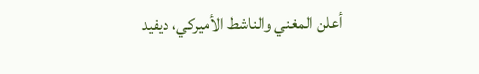أعلن المغني والناشط الأميركي، ديفيد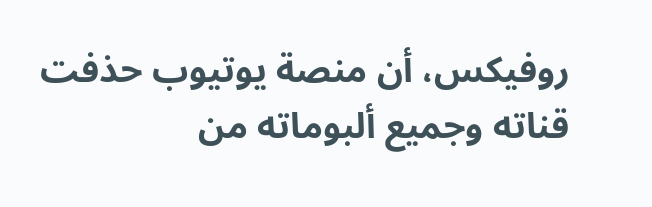روفيكس، أن منصة يوتيوب حذفت قناته وجميع ألبوماته من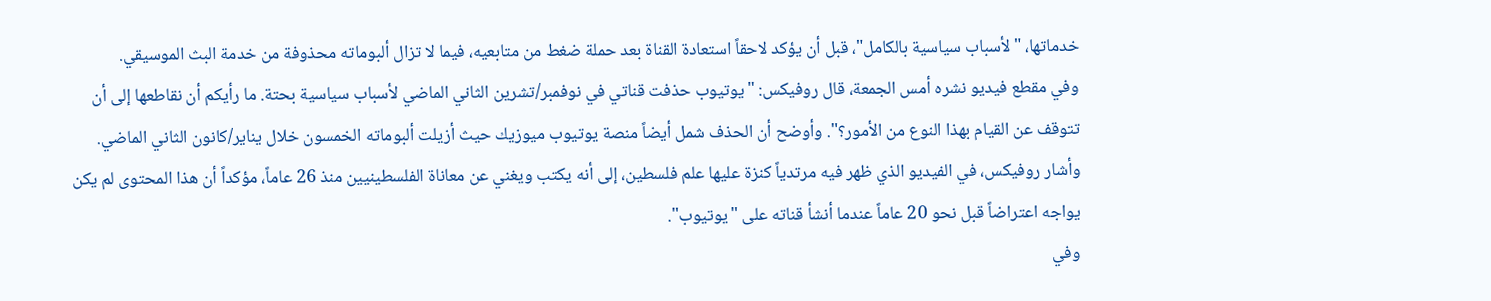خدماتها، "لأسباب سياسية بالكامل"، قبل أن يؤكد لاحقاً استعادة القناة بعد حملة ضغط من متابعيه، فيما لا تزال ألبوماته محذوفة من خدمة البث الموسيقي.
وفي مقطع فيديو نشره أمس الجمعة، قال روفيكس: "يوتيوب حذفت قناتي في نوفمبر/تشرين الثاني الماضي لأسباب سياسية بحتة. ما رأيكم أن نقاطعها إلى أن تتوقف عن القيام بهذا النوع من الأمور؟". وأوضح أن الحذف شمل أيضاً منصة يوتيوب ميوزيك حيث أزيلت ألبوماته الخمسون خلال يناير/كانون الثاني الماضي.
وأشار روفيكس، في الفيديو الذي ظهر فيه مرتدياً كنزة عليها علم فلسطين، إلى أنه يكتب ويغني عن معاناة الفلسطينيين منذ 26 عاماً، مؤكداً أن هذا المحتوى لم يكن يواجه اعتراضاً قبل نحو 20 عاماً عندما أنشأ قناته على "يوتيوب".
وفي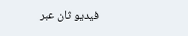فيديو ثان عبر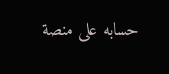حسابه على منصة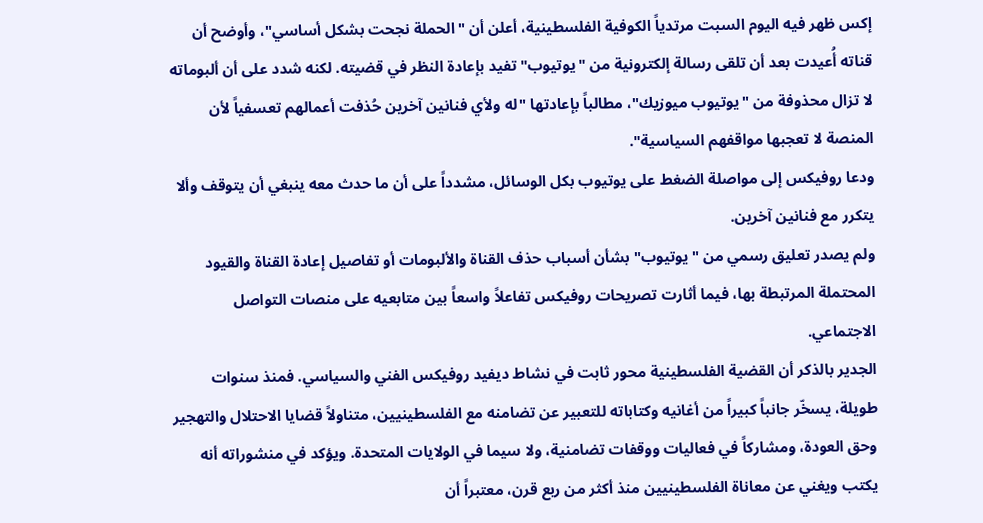إكس ظهر فيه اليوم السبت مرتدياً الكوفية الفلسطينية، أعلن أن "الحملة نجحت بشكل أساسي"، وأوضح أن قناته أُعيدت بعد أن تلقى رسالة إلكترونية من "يوتيوب" تفيد بإعادة النظر في قضيته. لكنه شدد على أن ألبوماته لا تزال محذوفة من "يوتيوب ميوزيك"، مطالباً بإعادتها "له ولأي فنانين آخرين حُذفت أعمالهم تعسفياً لأن المنصة لا تعجبها مواقفهم السياسية".
ودعا روفيكس إلى مواصلة الضغط على يوتيوب بكل الوسائل، مشدداً على أن ما حدث معه ينبغي أن يتوقف وألا يتكرر مع فنانين آخرين.
ولم يصدر تعليق رسمي من "يوتيوب" بشأن أسباب حذف القناة والألبومات أو تفاصيل إعادة القناة والقيود المحتملة المرتبطة بها، فيما أثارت تصريحات روفيكس تفاعلاً واسعاً بين متابعيه على منصات التواصل الاجتماعي.
الجدير بالذكر أن القضية الفلسطينية محور ثابت في نشاط ديفيد روفيكس الفني والسياسي. فمنذ سنوات طويلة، يسخّر جانباً كبيراً من أغانيه وكتاباته للتعبير عن تضامنه مع الفلسطينيين، متناولاً قضايا الاحتلال والتهجير وحق العودة، ومشاركاً في فعاليات ووقفات تضامنية، ولا سيما في الولايات المتحدة. ويؤكد في منشوراته أنه يكتب ويغني عن معاناة الفلسطينيين منذ أكثر من ربع قرن، معتبراً أن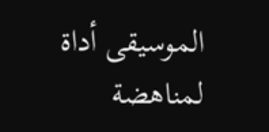الموسيقى أداة لمناهضة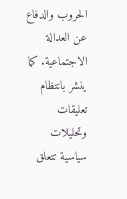الحروب والدفاع عن العدالة الاجتماعية. كما ينشر بانتظام تعليقات وتحليلات سياسية تتعلق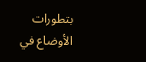بتطورات الأوضاع في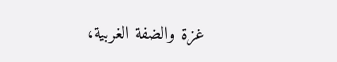غزة والضفة الغربية،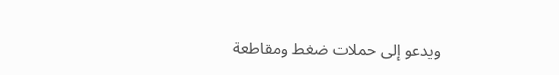ويدعو إلى حملات ضغط ومقاطعة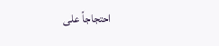احتجاجاً على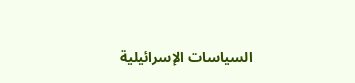السياسات الإسرائيلية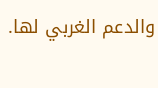والدعم الغربي لها.